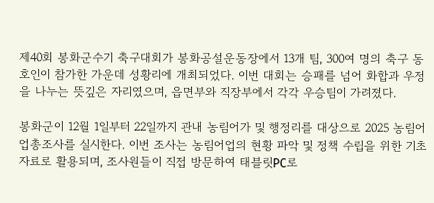제40회 봉화군수기 축구대회가 봉화공설운동장에서 13개 팀, 300여 명의 축구 동호인이 참가한 가운데 성황리에 개최되었다. 이번 대회는 승패를 넘어 화합과 우정을 나누는 뜻깊은 자리였으며, 읍면부와 직장부에서 각각 우승팀이 가려졌다.

봉화군이 12월 1일부터 22일까지 관내 농림어가 및 행정리를 대상으로 2025 농림어업총조사를 실시한다. 이번 조사는 농림어업의 현황 파악 및 정책 수립을 위한 기초 자료로 활용되며, 조사원들이 직접 방문하여 태블릿PC로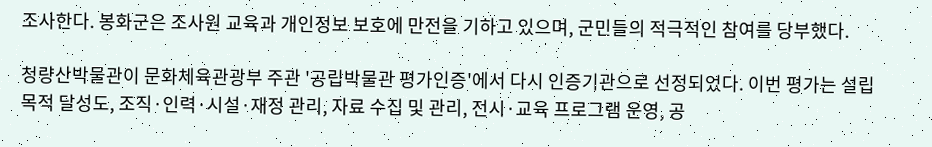조사한다. 봉화군은 조사원 교육과 개인정보 보호에 만전을 기하고 있으며, 군민들의 적극적인 참여를 당부했다.

청량산박물관이 문화체육관광부 주관 '공립박물관 평가인증'에서 다시 인증기관으로 선정되었다. 이번 평가는 설립 목적 달성도, 조직·인력·시설·재정 관리, 자료 수집 및 관리, 전시·교육 프로그램 운영, 공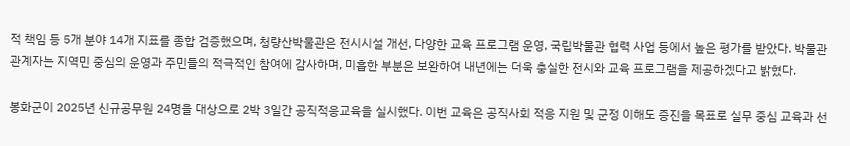적 책임 등 5개 분야 14개 지표를 종합 검증했으며, 청량산박물관은 전시시설 개선, 다양한 교육 프로그램 운영, 국립박물관 협력 사업 등에서 높은 평가를 받았다. 박물관 관계자는 지역민 중심의 운영과 주민들의 적극적인 참여에 감사하며, 미흡한 부분은 보완하여 내년에는 더욱 충실한 전시와 교육 프로그램을 제공하겠다고 밝혔다.

봉화군이 2025년 신규공무원 24명을 대상으로 2박 3일간 공직적응교육을 실시했다. 이번 교육은 공직사회 적응 지원 및 군정 이해도 증진을 목표로 실무 중심 교육과 선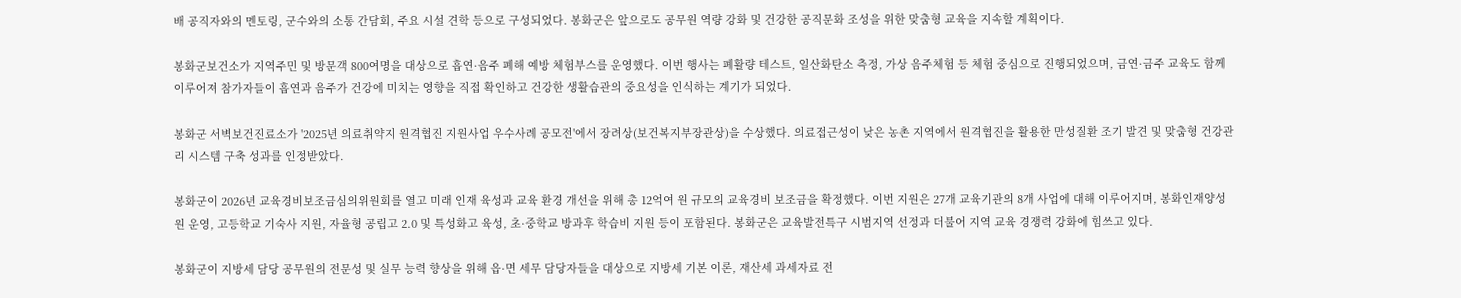배 공직자와의 멘토링, 군수와의 소통 간담회, 주요 시설 견학 등으로 구성되었다. 봉화군은 앞으로도 공무원 역량 강화 및 건강한 공직문화 조성을 위한 맞춤형 교육을 지속할 계획이다.

봉화군보건소가 지역주민 및 방문객 800여명을 대상으로 흡연·음주 폐해 예방 체험부스를 운영했다. 이번 행사는 폐활량 테스트, 일산화탄소 측정, 가상 음주체험 등 체험 중심으로 진행되었으며, 금연·금주 교육도 함께 이루어져 참가자들이 흡연과 음주가 건강에 미치는 영향을 직접 확인하고 건강한 생활습관의 중요성을 인식하는 계기가 되었다.

봉화군 서벽보건진료소가 '2025년 의료취약지 원격협진 지원사업 우수사례 공모전'에서 장려상(보건복지부장관상)을 수상했다. 의료접근성이 낮은 농촌 지역에서 원격협진을 활용한 만성질환 조기 발견 및 맞춤형 건강관리 시스템 구축 성과를 인정받았다.

봉화군이 2026년 교육경비보조금심의위원회를 열고 미래 인재 육성과 교육 환경 개선을 위해 총 12억여 원 규모의 교육경비 보조금을 확정했다. 이번 지원은 27개 교육기관의 8개 사업에 대해 이루어지며, 봉화인재양성원 운영, 고등학교 기숙사 지원, 자율형 공립고 2.0 및 특성화고 육성, 초·중학교 방과후 학습비 지원 등이 포함된다. 봉화군은 교육발전특구 시범지역 선정과 더불어 지역 교육 경쟁력 강화에 힘쓰고 있다.

봉화군이 지방세 담당 공무원의 전문성 및 실무 능력 향상을 위해 읍·면 세무 담당자들을 대상으로 지방세 기본 이론, 재산세 과세자료 전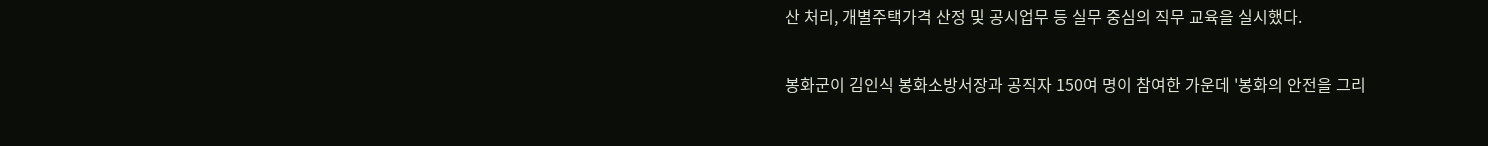산 처리, 개별주택가격 산정 및 공시업무 등 실무 중심의 직무 교육을 실시했다.

봉화군이 김인식 봉화소방서장과 공직자 150여 명이 참여한 가운데 '봉화의 안전을 그리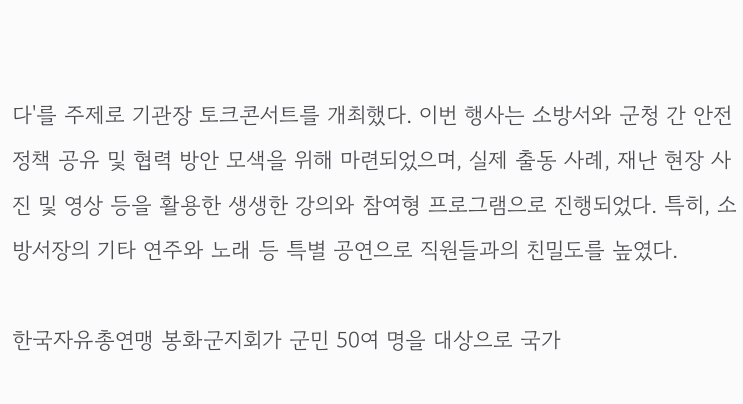다'를 주제로 기관장 토크콘서트를 개최했다. 이번 행사는 소방서와 군청 간 안전 정책 공유 및 협력 방안 모색을 위해 마련되었으며, 실제 출동 사례, 재난 현장 사진 및 영상 등을 활용한 생생한 강의와 참여형 프로그램으로 진행되었다. 특히, 소방서장의 기타 연주와 노래 등 특별 공연으로 직원들과의 친밀도를 높였다.

한국자유총연맹 봉화군지회가 군민 50여 명을 대상으로 국가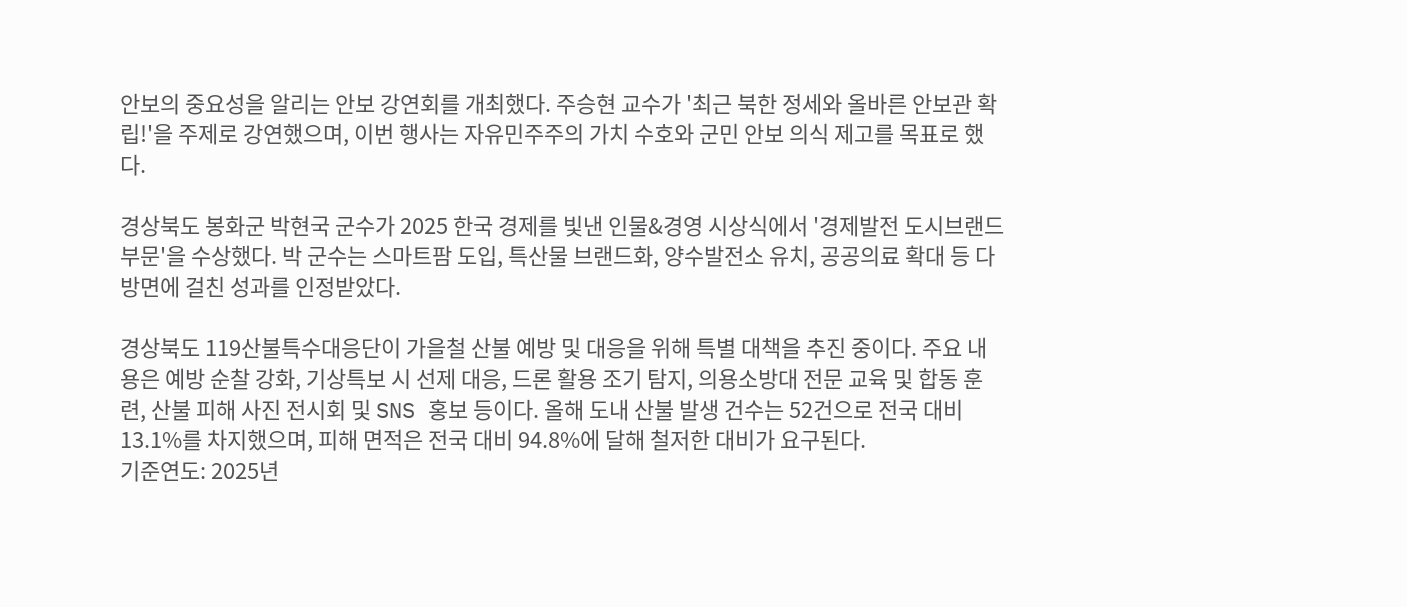안보의 중요성을 알리는 안보 강연회를 개최했다. 주승현 교수가 '최근 북한 정세와 올바른 안보관 확립!'을 주제로 강연했으며, 이번 행사는 자유민주주의 가치 수호와 군민 안보 의식 제고를 목표로 했다.

경상북도 봉화군 박현국 군수가 2025 한국 경제를 빛낸 인물&경영 시상식에서 '경제발전 도시브랜드부문'을 수상했다. 박 군수는 스마트팜 도입, 특산물 브랜드화, 양수발전소 유치, 공공의료 확대 등 다방면에 걸친 성과를 인정받았다.

경상북도 119산불특수대응단이 가을철 산불 예방 및 대응을 위해 특별 대책을 추진 중이다. 주요 내용은 예방 순찰 강화, 기상특보 시 선제 대응, 드론 활용 조기 탐지, 의용소방대 전문 교육 및 합동 훈련, 산불 피해 사진 전시회 및 SNS 홍보 등이다. 올해 도내 산불 발생 건수는 52건으로 전국 대비 13.1%를 차지했으며, 피해 면적은 전국 대비 94.8%에 달해 철저한 대비가 요구된다.
기준연도: 2025년